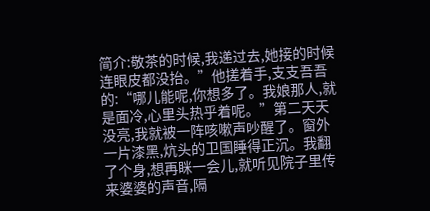简介:敬茶的时候,我递过去,她接的时候连眼皮都没抬。”他搓着手,支支吾吾的:“哪儿能呢,你想多了。我娘那人,就是面冷,心里头热乎着呢。”第二天天没亮,我就被一阵咳嗽声吵醒了。窗外一片漆黑,炕头的卫国睡得正沉。我翻了个身,想再眯一会儿,就听见院子里传来婆婆的声音,隔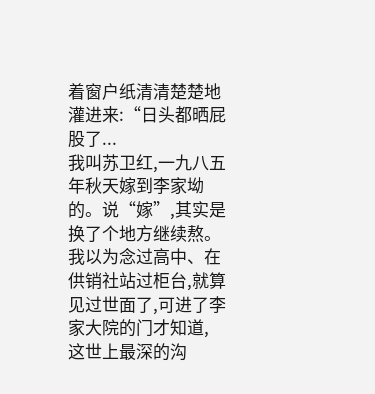着窗户纸清清楚楚地灌进来:“日头都晒屁股了...
我叫苏卫红,一九八五年秋天嫁到李家坳的。说“嫁”,其实是换了个地方继续熬。
我以为念过高中、在供销社站过柜台,就算见过世面了,可进了李家大院的门才知道,
这世上最深的沟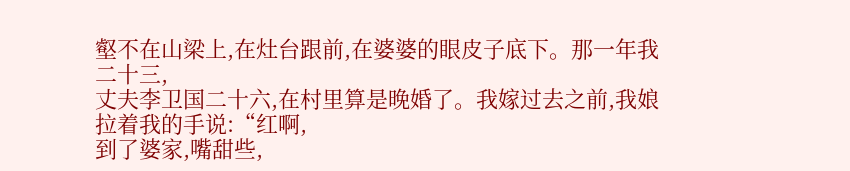壑不在山梁上,在灶台跟前,在婆婆的眼皮子底下。那一年我二十三,
丈夫李卫国二十六,在村里算是晚婚了。我嫁过去之前,我娘拉着我的手说:“红啊,
到了婆家,嘴甜些,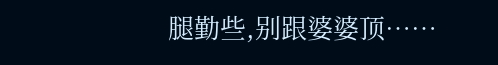腿勤些,别跟婆婆顶……